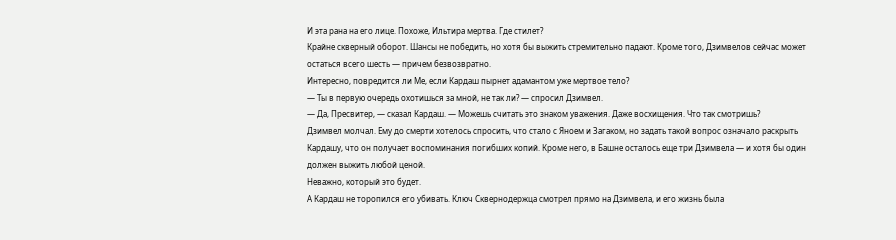И эта рана на его лице. Похоже, Ильтира мертва. Где стилет?
Крайне скверный оборот. Шансы не победить, но хотя бы выжить стремительно падают. Кроме того, Дзимвелов сейчас может остаться всего шесть — причем безвозвратно.
Интересно, повредится ли Ме, если Кардаш пырнет адамантом уже мертвое тело?
— Ты в первую очередь охотишься за мной, не так ли? — спросил Дзимвел.
— Да, Пресвитер, — сказал Кардаш. — Можешь считать это знаком уважения. Даже восхищения. Что так смотришь?
Дзимвел молчал. Ему до смерти хотелось спросить, что стало с Яноем и Загаком, но задать такой вопрос означало раскрыть Кардашу, что он получает воспоминания погибших копий. Кроме него, в Башне осталось еще три Дзимвела — и хотя бы один должен выжить любой ценой.
Неважно, который это будет.
А Кардаш не торопился его убивать. Ключ Сквернодержца смотрел прямо на Дзимвела, и его жизнь была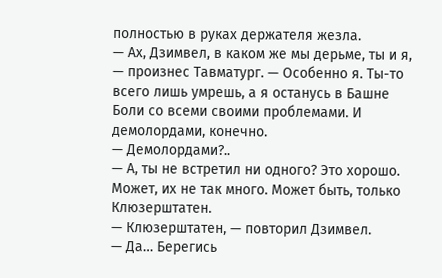полностью в руках держателя жезла.
— Ах, Дзимвел, в каком же мы дерьме, ты и я, — произнес Тавматург. — Особенно я. Ты-то всего лишь умрешь, а я останусь в Башне Боли со всеми своими проблемами. И демолордами, конечно.
— Демолордами?..
— А, ты не встретил ни одного? Это хорошо. Может, их не так много. Может быть, только Клюзерштатен.
— Клюзерштатен, — повторил Дзимвел.
— Да… Берегись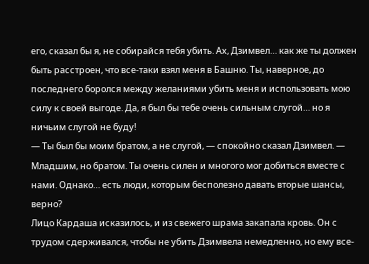его, сказал бы я, не собирайся тебя убить. Ах, Дзимвел… как же ты должен быть расстроен, что все-таки взял меня в Башню. Ты, наверное, до последнего боролся между желаниями убить меня и использовать мою силу к своей выгоде. Да, я был бы тебе очень сильным слугой… но я ничьим слугой не буду!
— Ты был бы моим братом, а не слугой, — спокойно сказал Дзимвел. — Младшим, но братом. Ты очень силен и многого мог добиться вместе с нами. Однако… есть люди, которым бесполезно давать вторые шансы, верно?
Лицо Кардаша исказилось, и из свежего шрама закапала кровь. Он с трудом сдерживался, чтобы не убить Дзимвела немедленно, но ему все-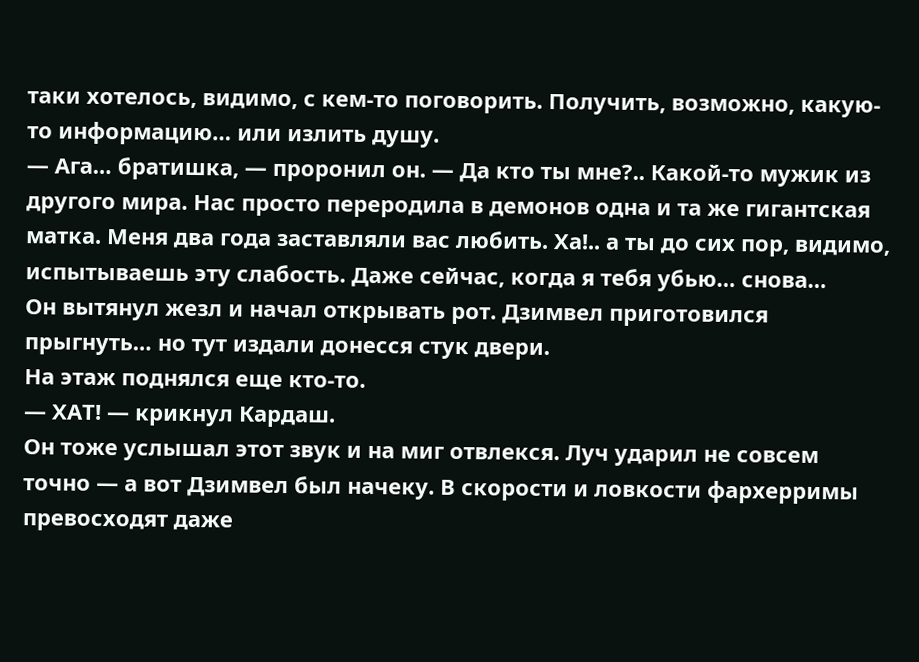таки хотелось, видимо, с кем-то поговорить. Получить, возможно, какую-то информацию… или излить душу.
— Ага… братишка, — проронил он. — Да кто ты мне?.. Какой-то мужик из другого мира. Нас просто переродила в демонов одна и та же гигантская матка. Меня два года заставляли вас любить. Ха!.. а ты до сих пор, видимо, испытываешь эту слабость. Даже сейчас, когда я тебя убью… снова…
Он вытянул жезл и начал открывать рот. Дзимвел приготовился прыгнуть… но тут издали донесся стук двери.
На этаж поднялся еще кто-то.
— ХАТ! — крикнул Кардаш.
Он тоже услышал этот звук и на миг отвлекся. Луч ударил не совсем точно — а вот Дзимвел был начеку. В скорости и ловкости фархерримы превосходят даже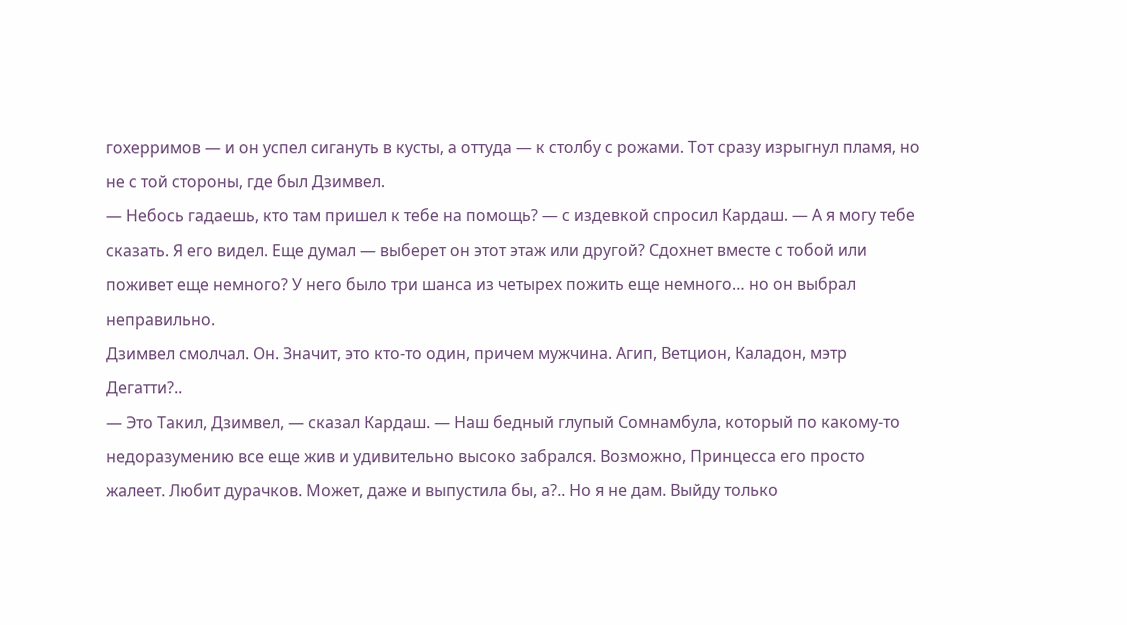гохерримов — и он успел сигануть в кусты, а оттуда — к столбу с рожами. Тот сразу изрыгнул пламя, но не с той стороны, где был Дзимвел.
— Небось гадаешь, кто там пришел к тебе на помощь? — с издевкой спросил Кардаш. — А я могу тебе сказать. Я его видел. Еще думал — выберет он этот этаж или другой? Сдохнет вместе с тобой или поживет еще немного? У него было три шанса из четырех пожить еще немного… но он выбрал неправильно.
Дзимвел смолчал. Он. Значит, это кто-то один, причем мужчина. Агип, Ветцион, Каладон, мэтр Дегатти?..
— Это Такил, Дзимвел, — сказал Кардаш. — Наш бедный глупый Сомнамбула, который по какому-то недоразумению все еще жив и удивительно высоко забрался. Возможно, Принцесса его просто жалеет. Любит дурачков. Может, даже и выпустила бы, а?.. Но я не дам. Выйду только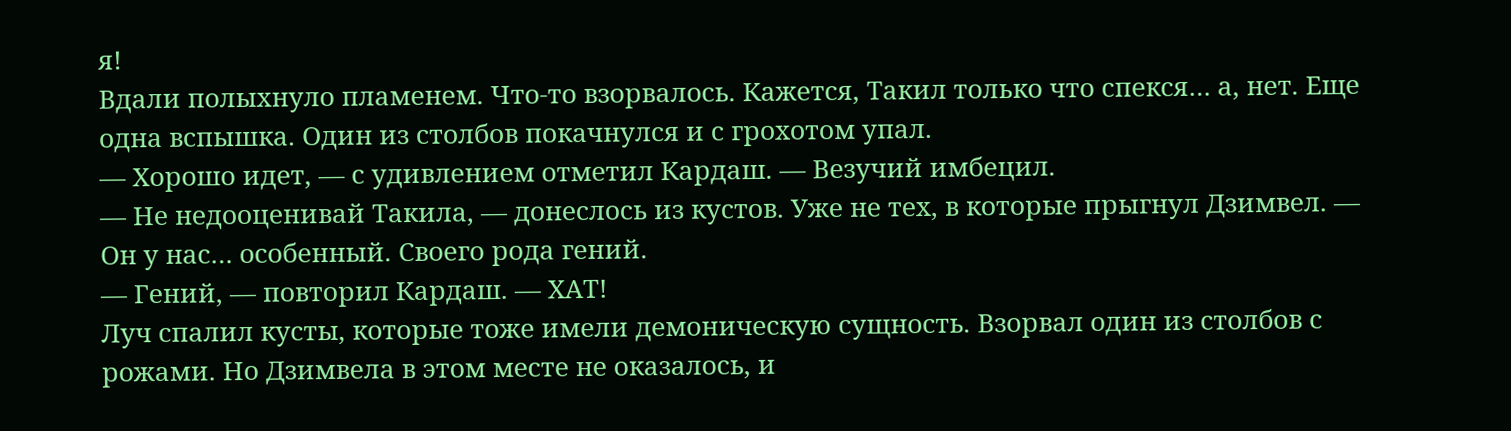я!
Вдали полыхнуло пламенем. Что-то взорвалось. Кажется, Такил только что спекся… а, нет. Еще одна вспышка. Один из столбов покачнулся и с грохотом упал.
— Хорошо идет, — с удивлением отметил Кардаш. — Везучий имбецил.
— Не недооценивай Такила, — донеслось из кустов. Уже не тех, в которые прыгнул Дзимвел. — Он у нас… особенный. Своего рода гений.
— Гений, — повторил Кардаш. — ХАТ!
Луч спалил кусты, которые тоже имели демоническую сущность. Взорвал один из столбов с рожами. Но Дзимвела в этом месте не оказалось, и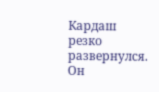Кардаш резко развернулся. Он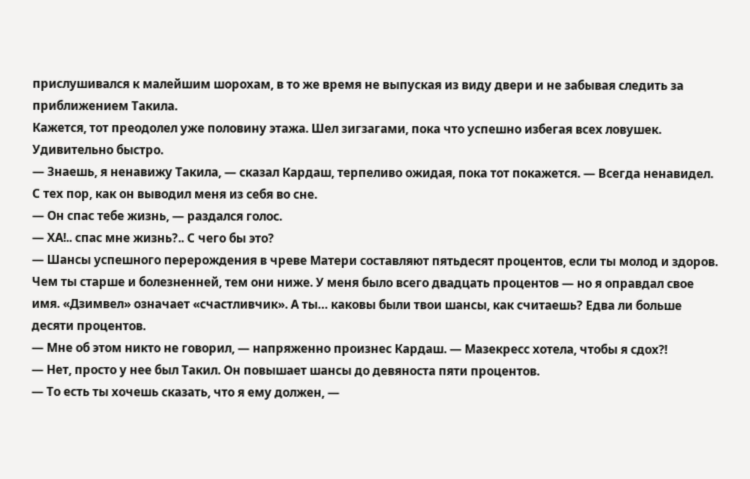прислушивался к малейшим шорохам, в то же время не выпуская из виду двери и не забывая следить за приближением Такила.
Кажется, тот преодолел уже половину этажа. Шел зигзагами, пока что успешно избегая всех ловушек. Удивительно быстро.
— Знаешь, я ненавижу Такила, — сказал Кардаш, терпеливо ожидая, пока тот покажется. — Всегда ненавидел. С тех пор, как он выводил меня из себя во сне.
— Он спас тебе жизнь, — раздался голос.
— ХА!.. спас мне жизнь?.. С чего бы это?
— Шансы успешного перерождения в чреве Матери составляют пятьдесят процентов, если ты молод и здоров. Чем ты старше и болезненней, тем они ниже. У меня было всего двадцать процентов — но я оправдал свое имя. «Дзимвел» означает «счастливчик». А ты… каковы были твои шансы, как считаешь? Едва ли больше десяти процентов.
— Мне об этом никто не говорил, — напряженно произнес Кардаш. — Мазекресс хотела, чтобы я сдох⁈
— Нет, просто у нее был Такил. Он повышает шансы до девяноста пяти процентов.
— То есть ты хочешь сказать, что я ему должен, —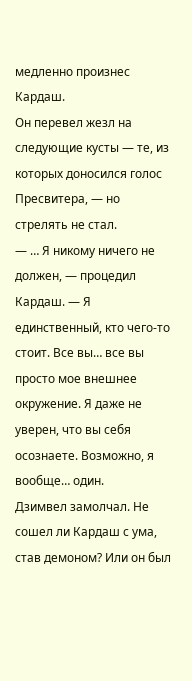медленно произнес Кардаш.
Он перевел жезл на следующие кусты — те, из которых доносился голос Пресвитера, — но стрелять не стал.
— … Я никому ничего не должен, — процедил Кардаш. — Я единственный, кто чего-то стоит. Все вы… все вы просто мое внешнее окружение. Я даже не уверен, что вы себя осознаете. Возможно, я вообще… один.
Дзимвел замолчал. Не сошел ли Кардаш с ума, став демоном? Или он был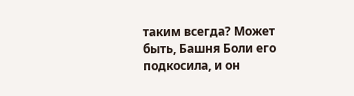таким всегда? Может быть, Башня Боли его подкосила, и он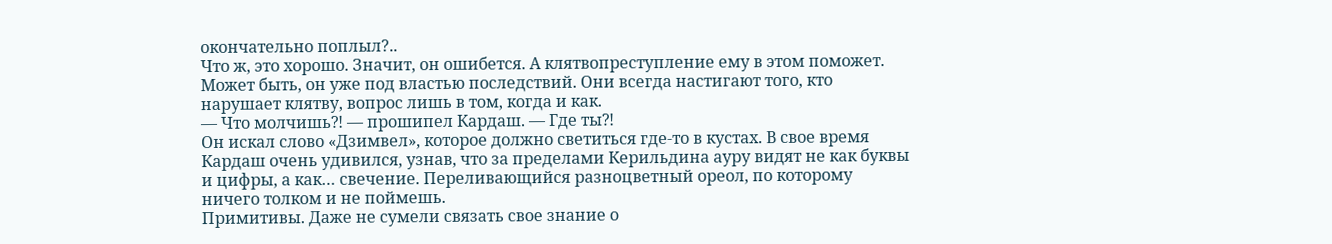окончательно поплыл?..
Что ж, это хорошо. Значит, он ошибется. А клятвопреступление ему в этом поможет. Может быть, он уже под властью последствий. Они всегда настигают того, кто нарушает клятву, вопрос лишь в том, когда и как.
— Что молчишь⁈ — прошипел Кардаш. — Где ты⁈
Он искал слово «Дзимвел», которое должно светиться где-то в кустах. В свое время Кардаш очень удивился, узнав, что за пределами Керильдина ауру видят не как буквы и цифры, а как… свечение. Переливающийся разноцветный ореол, по которому ничего толком и не поймешь.
Примитивы. Даже не сумели связать свое знание о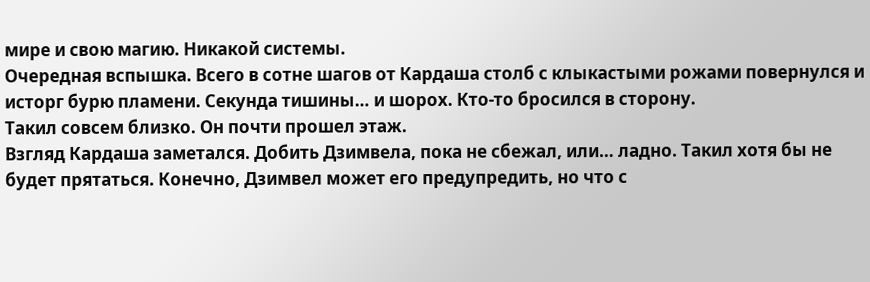мире и свою магию. Никакой системы.
Очередная вспышка. Всего в сотне шагов от Кардаша столб с клыкастыми рожами повернулся и исторг бурю пламени. Секунда тишины… и шорох. Кто-то бросился в сторону.
Такил совсем близко. Он почти прошел этаж.
Взгляд Кардаша заметался. Добить Дзимвела, пока не сбежал, или… ладно. Такил хотя бы не будет прятаться. Конечно, Дзимвел может его предупредить, но что с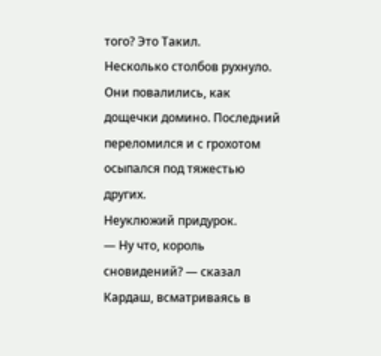того? Это Такил.
Несколько столбов рухнуло. Они повалились, как дощечки домино. Последний переломился и с грохотом осыпался под тяжестью других.
Неуклюжий придурок.
— Ну что, король сновидений? — сказал Кардаш, всматриваясь в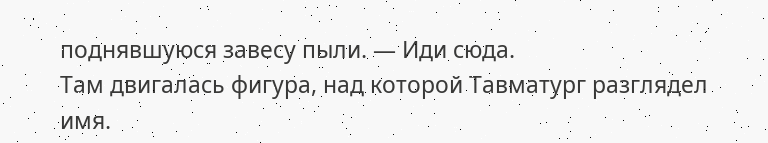поднявшуюся завесу пыли. — Иди сюда.
Там двигалась фигура, над которой Тавматург разглядел имя.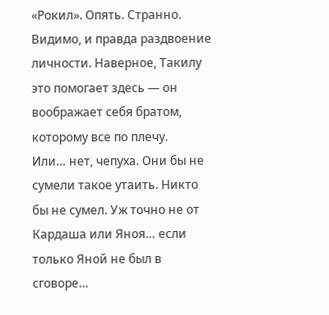«Рокил». Опять. Странно. Видимо, и правда раздвоение личности. Наверное, Такилу это помогает здесь — он воображает себя братом, которому все по плечу.
Или… нет, чепуха. Они бы не сумели такое утаить. Никто бы не сумел. Уж точно не от Кардаша или Яноя… если только Яной не был в сговоре…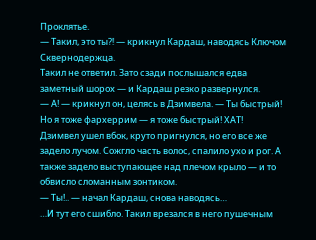Проклятье.
— Такил, это ты⁈ — крикнул Кардаш, наводясь Ключом Сквернодержца.
Такил не ответил. Зато сзади послышался едва заметный шорох — и Кардаш резко развернулся.
— А! — крикнул он, целясь в Дзимвела. — Ты быстрый! Но я тоже фархеррим — я тоже быстрый! ХАТ!
Дзимвел ушел вбок, круто пригнулся, но его все же задело лучом. Сожгло часть волос, спалило ухо и рог. А также задело выступающее над плечом крыло — и то обвисло сломанным зонтиком.
— Ты!.. — начал Кардаш, снова наводясь…
…И тут его сшибло. Такил врезался в него пушечным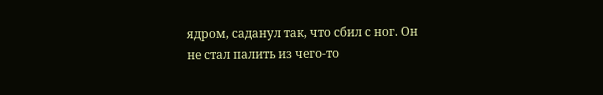ядром, саданул так, что сбил с ног. Он не стал палить из чего-то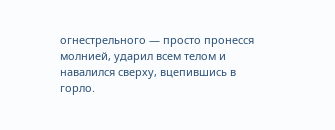огнестрельного — просто пронесся молнией, ударил всем телом и навалился сверху, вцепившись в горло.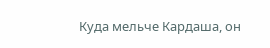Куда мельче Кардаша, он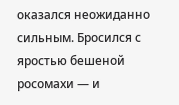оказался неожиданно сильным. Бросился с яростью бешеной росомахи — и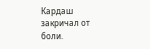Кардаш закричал от боли.